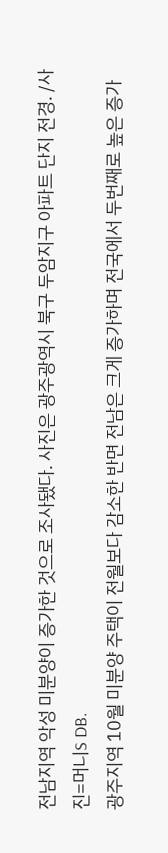전남지역 악성 미분양이 증가한 것으로 조사됐다. 사진은 광주광역시 북구 두암지구 아파트 단지 전경. /사진=머니S DB.
광주지역 10월 미분양 주택이 전월보다 감소한 반면 전남은 크게 증가하며 전국에서 두번째로 높은 증가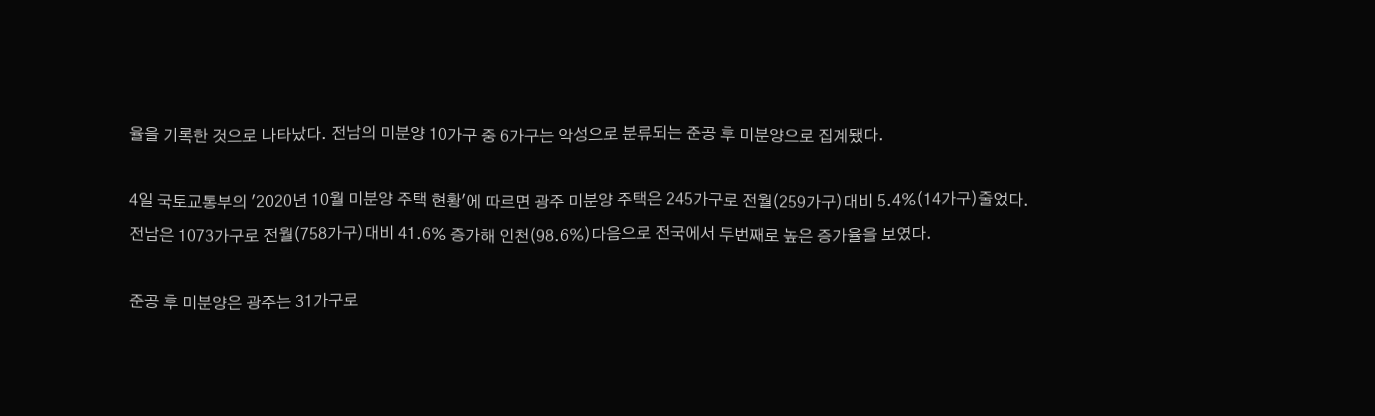율을 기록한 것으로 나타났다. 전남의 미분양 10가구 중 6가구는 악성으로 분류되는 준공 후 미분양으로 집계됐다.

4일 국토교통부의 '2020년 10월 미분양 주택 현황'에 따르면 광주 미분양 주택은 245가구로 전월(259가구)대비 5.4%(14가구)줄었다.
전남은 1073가구로 전월(758가구)대비 41.6% 증가해 인천(98.6%)다음으로 전국에서 두번째로 높은 증가율을 보였다.

준공 후 미분양은 광주는 31가구로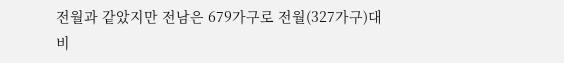전월과 같았지만 전남은 679가구로 전월(327가구)대비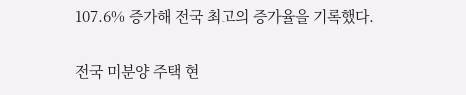107.6% 증가해 전국 최고의 증가율을 기록했다.

전국 미분양 주택 현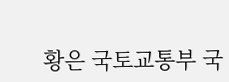황은 국토교통부 국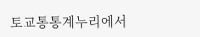토교통통계누리에서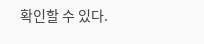확인할 수 있다.